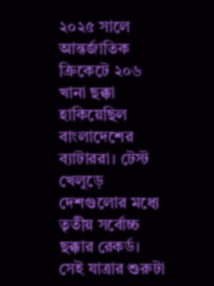২০২৫ সালে আন্তর্জাতিক ক্রিকেটে ২০৬ খানা ছক্কা হাকিয়েছিল বাংলাদেশের ব্যাটাররা। টেস্ট খেলুড়ে দেশগুলোর মধ্যে তৃতীয় সর্বোচ্চ ছক্কার রেকর্ড। সেই যাত্রার শুরুটা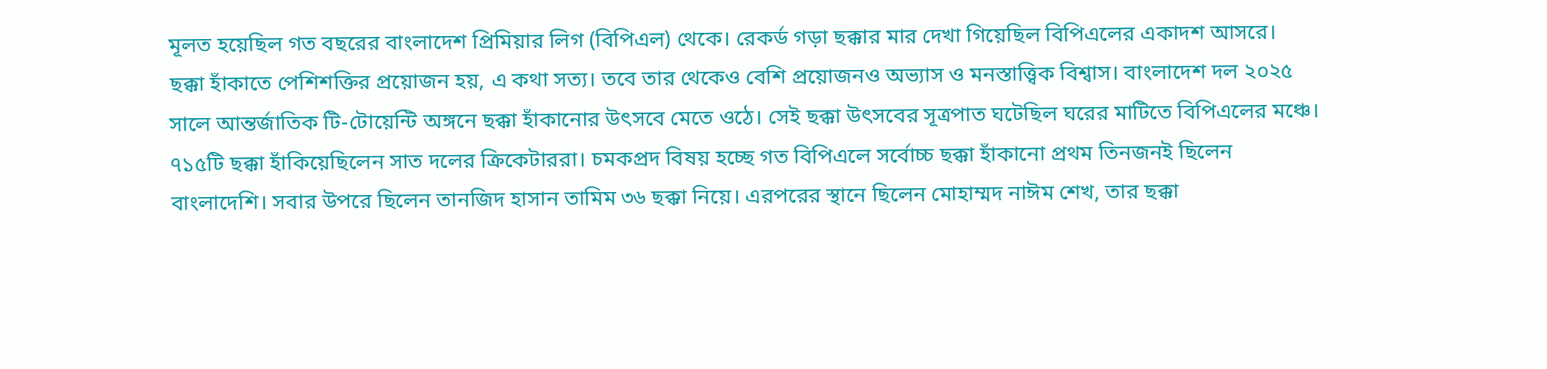মূলত হয়েছিল গত বছরের বাংলাদেশ প্রিমিয়ার লিগ (বিপিএল) থেকে। রেকর্ড গড়া ছক্কার মার দেখা গিয়েছিল বিপিএলের একাদশ আসরে।
ছক্কা হাঁকাতে পেশিশক্তির প্রয়োজন হয়, এ কথা সত্য। তবে তার থেকেও বেশি প্রয়োজনও অভ্যাস ও মনস্তাত্ত্বিক বিশ্বাস। বাংলাদেশ দল ২০২৫ সালে আন্তর্জাতিক টি-টোয়েন্টি অঙ্গনে ছক্কা হাঁকানোর উৎসবে মেতে ওঠে। সেই ছক্কা উৎসবের সূত্রপাত ঘটেছিল ঘরের মাটিতে বিপিএলের মঞ্চে।
৭১৫টি ছক্কা হাঁকিয়েছিলেন সাত দলের ক্রিকেটাররা। চমকপ্রদ বিষয় হচ্ছে গত বিপিএলে সর্বোচ্চ ছক্কা হাঁকানো প্রথম তিনজনই ছিলেন বাংলাদেশি। সবার উপরে ছিলেন তানজিদ হাসান তামিম ৩৬ ছক্কা নিয়ে। এরপরের স্থানে ছিলেন মোহাম্মদ নাঈম শেখ, তার ছক্কা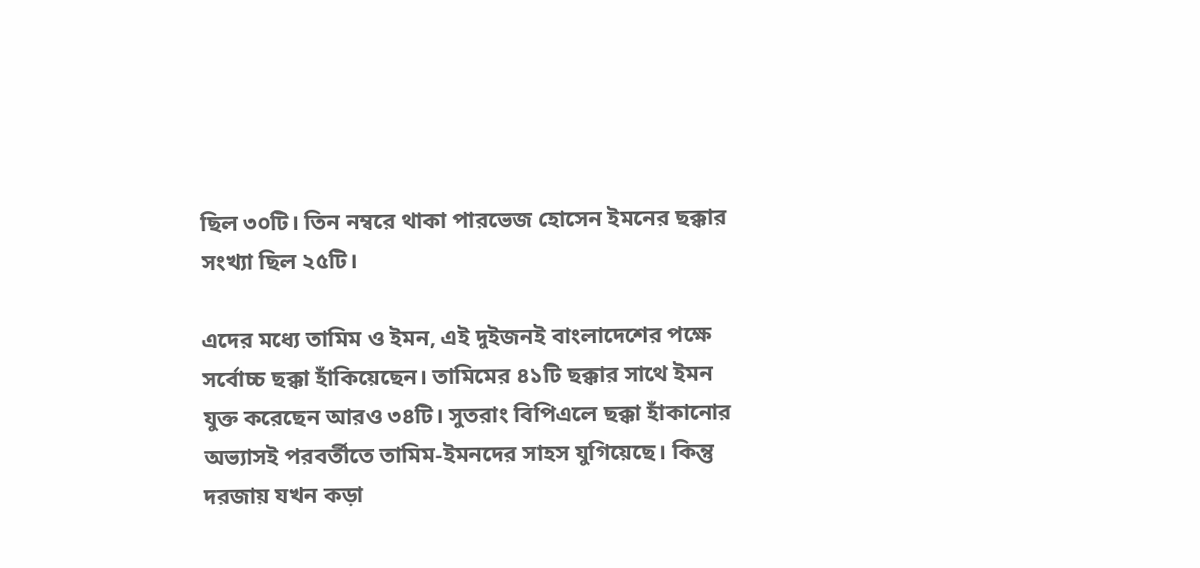ছিল ৩০টি। তিন নম্বরে থাকা পারভেজ হোসেন ইমনের ছক্কার সংখ্যা ছিল ২৫টি।

এদের মধ্যে তামিম ও ইমন, এই দুইজনই বাংলাদেশের পক্ষে সর্বোচ্চ ছক্কা হাঁকিয়েছেন। তামিমের ৪১টি ছক্কার সাথে ইমন যুক্ত করেছেন আরও ৩৪টি। সুতরাং বিপিএলে ছক্কা হাঁকানোর অভ্যাসই পরবর্তীতে তামিম-ইমনদের সাহস যুগিয়েছে। কিন্তু দরজায় যখন কড়া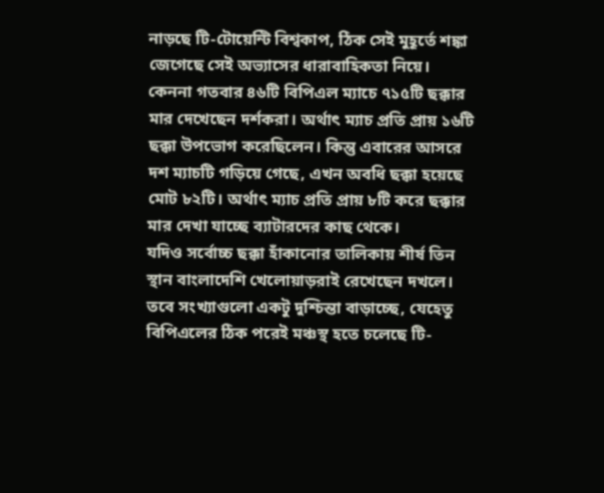নাড়ছে টি-টোয়েন্টি বিশ্বকাপ, ঠিক সেই মুহূর্তে শঙ্কা জেগেছে সেই অভ্যাসের ধারাবাহিকতা নিয়ে।
কেননা গতবার ৪৬টি বিপিএল ম্যাচে ৭১৫টি ছক্কার মার দেখেছেন দর্শকরা। অর্থাৎ ম্যাচ প্রতি প্রায় ১৬টি ছক্কা উপভোগ করেছিলেন। কিন্তু এবারের আসরে দশ ম্যাচটি গড়িয়ে গেছে, এখন অবধি ছক্কা হয়েছে মোট ৮২টি। অর্থাৎ ম্যাচ প্রতি প্রায় ৮টি করে ছক্কার মার দেখা যাচ্ছে ব্যাটারদের কাছ থেকে।
যদিও সর্বোচ্চ ছক্কা হাঁকানোর তালিকায় শীর্ষ তিন স্থান বাংলাদেশি খেলোয়াড়রাই রেখেছেন দখলে। তবে সংখ্যাগুলো একটু দুশ্চিন্তা বাড়াচ্ছে, যেহেতু বিপিএলের ঠিক পরেই মঞ্চস্থ হতে চলেছে টি-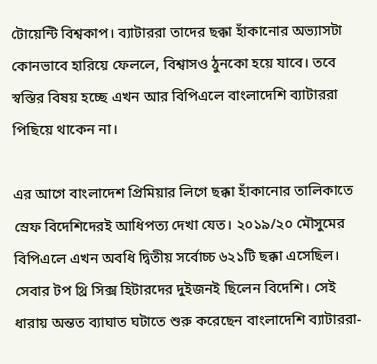টোয়েন্টি বিশ্বকাপ। ব্যাটাররা তাদের ছক্কা হাঁকানোর অভ্যাসটা কোনভাবে হারিয়ে ফেললে, বিশ্বাসও ঠুনকো হয়ে যাবে। তবে স্বস্তির বিষয় হচ্ছে এখন আর বিপিএলে বাংলাদেশি ব্যাটাররা পিছিয়ে থাকেন না।

এর আগে বাংলাদেশ প্রিমিয়ার লিগে ছক্কা হাঁকানোর তালিকাতে স্রেফ বিদেশিদেরই আধিপত্য দেখা যেত। ২০১৯/২০ মৌসুমের বিপিএলে এখন অবধি দ্বিতীয় সর্বোচ্চ ৬২১টি ছক্কা এসেছিল। সেবার টপ থ্রি সিক্স হিটারদের দুইজনই ছিলেন বিদেশি। সেই ধারায় অন্তত ব্যাঘাত ঘটাতে শুরু করেছেন বাংলাদেশি ব্যাটাররা-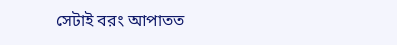সেটাই বরং আপাতত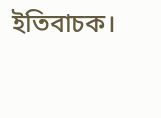ইতিবাচক।